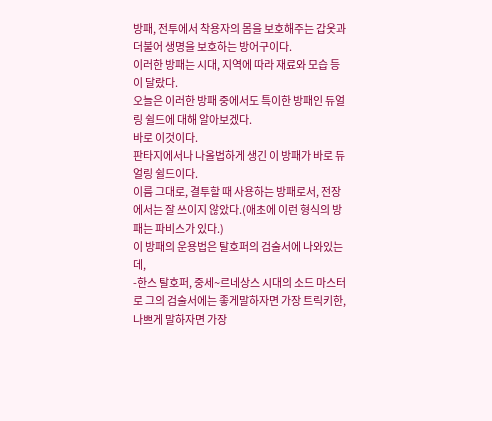방패, 전투에서 착용자의 몸을 보호해주는 갑옷과 더불어 생명을 보호하는 방어구이다.
이러한 방패는 시대, 지역에 따라 재료와 모습 등이 달랐다.
오늘은 이러한 방패 중에서도 특이한 방패인 듀얼링 쉴드에 대해 알아보겠다.
바로 이것이다.
판타지에서나 나올법하게 생긴 이 방패가 바로 듀얼링 쉴드이다.
이름 그대로, 결투할 때 사용하는 방패로서, 전장에서는 잘 쓰이지 않았다.(애초에 이런 형식의 방패는 파비스가 있다.)
이 방패의 운용법은 탈호퍼의 검술서에 나와있는데,
-한스 탈호퍼, 중세~르네상스 시대의 소드 마스터로 그의 검술서에는 좋게말하자면 가장 트릭키한,
나쁘게 말하자면 가장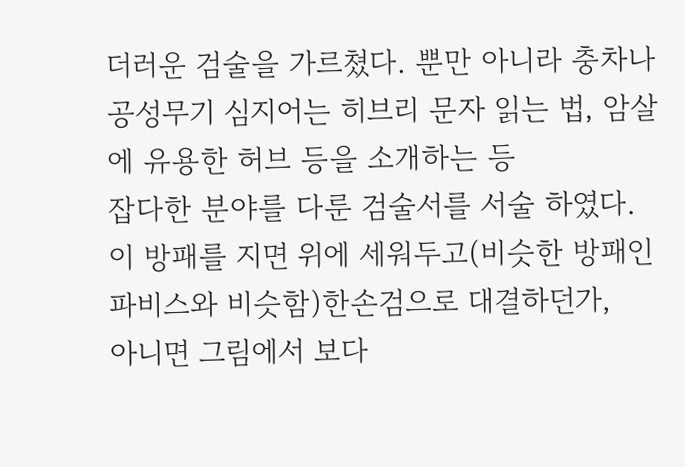더러운 검술을 가르쳤다. 뿐만 아니라 충차나 공성무기 심지어는 히브리 문자 읽는 법, 암살에 유용한 허브 등을 소개하는 등
잡다한 분야를 다룬 검술서를 서술 하였다.
이 방패를 지면 위에 세워두고(비슷한 방패인 파비스와 비슷함)한손검으로 대결하던가,
아니면 그림에서 보다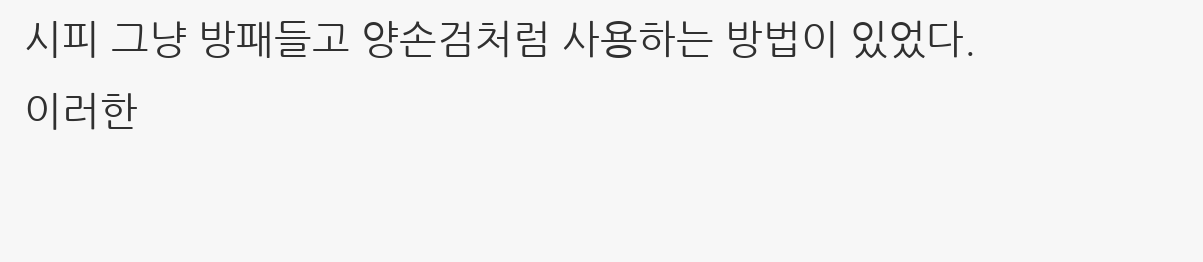시피 그냥 방패들고 양손검처럼 사용하는 방법이 있었다.
이러한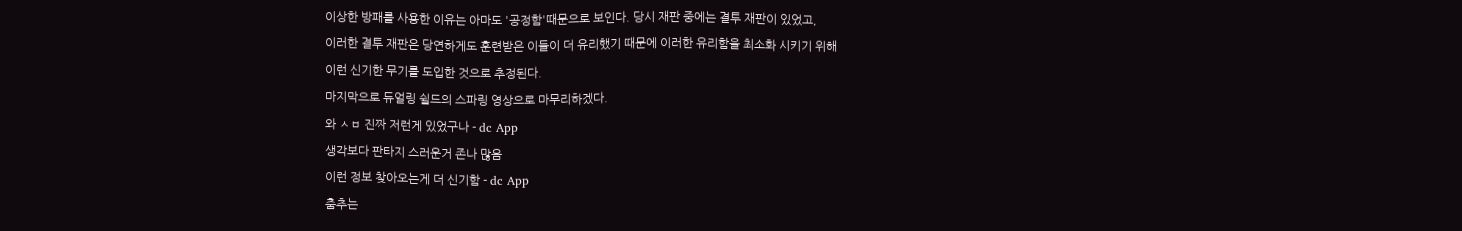이상한 방패를 사용한 이유는 아마도 '공정함'때문으로 보인다. 당시 재판 중에는 결투 재판이 있었고,
이러한 결투 재판은 당연하게도 훈련받은 이들이 더 유리했기 때문에 이러한 유리함을 최소화 시키기 위해
이런 신기한 무기를 도입한 것으로 추정된다.
마지막으로 듀얼링 쉴드의 스파링 영상으로 마무리하겠다.
와 ㅅㅂ 진짜 저런게 있었구나 - dc App
생각보다 판타지 스러운거 존나 많음
이런 정보 찾아오는게 더 신기함 - dc App
춤추는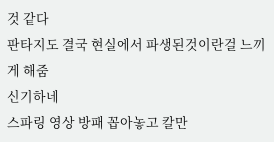것 같다
판타지도 결국 현실에서 파생된것이란걸 느끼게 해줌
신기하네
스파링 영상 방패 꼽아놓고 칼만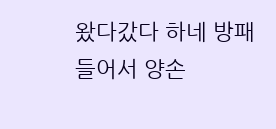왔다갔다 하네 방패 들어서 양손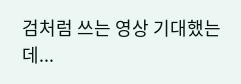검처럼 쓰는 영상 기대했는데...